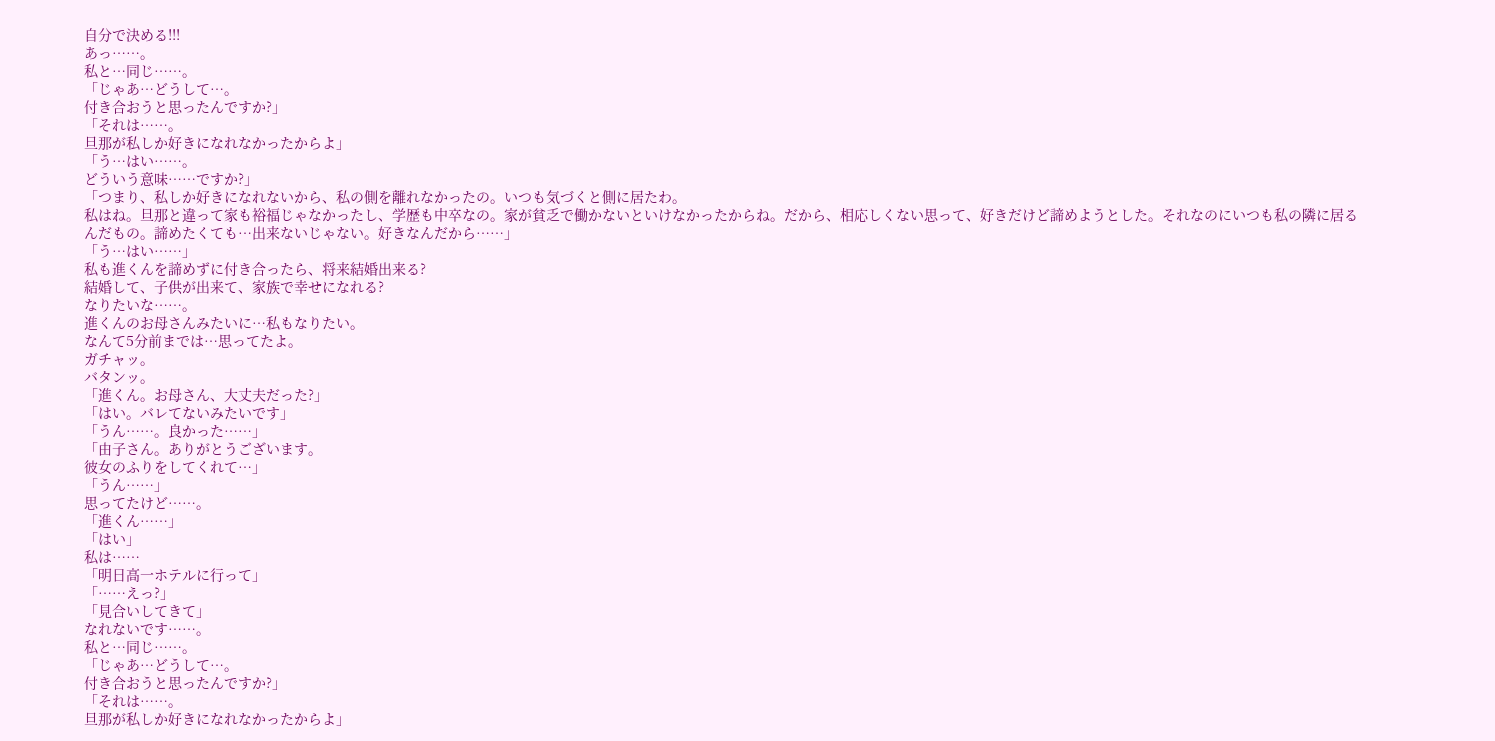自分で決める!!!
あっ……。
私と…同じ……。
「じゃあ…どうして…。
付き合おうと思ったんですか?」
「それは……。
旦那が私しか好きになれなかったからよ」
「う…はい……。
どういう意味……ですか?」
「つまり、私しか好きになれないから、私の側を離れなかったの。いつも気づくと側に居たわ。
私はね。旦那と違って家も裕福じゃなかったし、学歴も中卒なの。家が貧乏で働かないといけなかったからね。だから、相応しくない思って、好きだけど諦めようとした。それなのにいつも私の隣に居るんだもの。諦めたくても…出来ないじゃない。好きなんだから……」
「う…はい……」
私も進くんを諦めずに付き合ったら、将来結婚出来る?
結婚して、子供が出来て、家族で幸せになれる?
なりたいな……。
進くんのお母さんみたいに…私もなりたい。
なんて5分前までは…思ってたよ。
ガチャッ。
バタンッ。
「進くん。お母さん、大丈夫だった?」
「はい。バレてないみたいです」
「うん……。良かった……」
「由子さん。ありがとうございます。
彼女のふりをしてくれて…」
「うん……」
思ってたけど……。
「進くん……」
「はい」
私は……
「明日高一ホテルに行って」
「……えっ?」
「見合いしてきて」
なれないです……。
私と…同じ……。
「じゃあ…どうして…。
付き合おうと思ったんですか?」
「それは……。
旦那が私しか好きになれなかったからよ」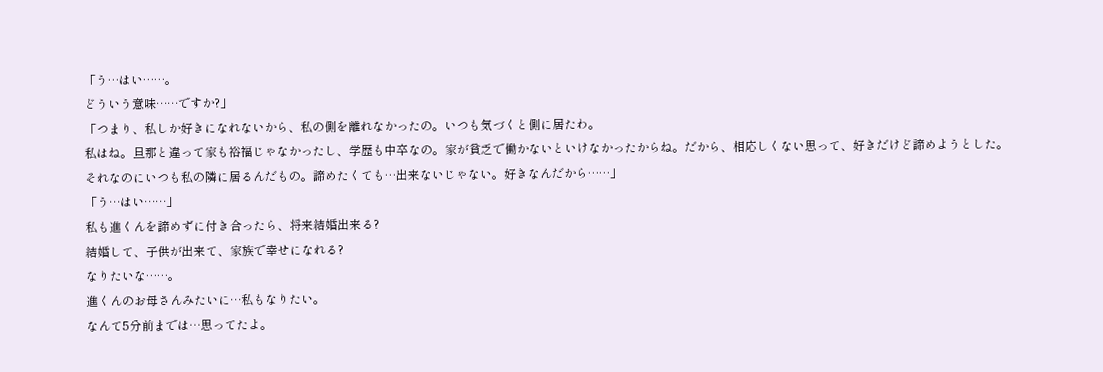「う…はい……。
どういう意味……ですか?」
「つまり、私しか好きになれないから、私の側を離れなかったの。いつも気づくと側に居たわ。
私はね。旦那と違って家も裕福じゃなかったし、学歴も中卒なの。家が貧乏で働かないといけなかったからね。だから、相応しくない思って、好きだけど諦めようとした。それなのにいつも私の隣に居るんだもの。諦めたくても…出来ないじゃない。好きなんだから……」
「う…はい……」
私も進くんを諦めずに付き合ったら、将来結婚出来る?
結婚して、子供が出来て、家族で幸せになれる?
なりたいな……。
進くんのお母さんみたいに…私もなりたい。
なんて5分前までは…思ってたよ。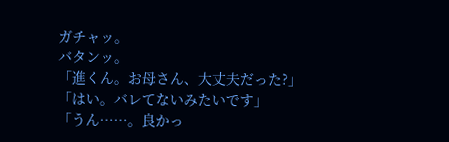ガチャッ。
バタンッ。
「進くん。お母さん、大丈夫だった?」
「はい。バレてないみたいです」
「うん……。良かっ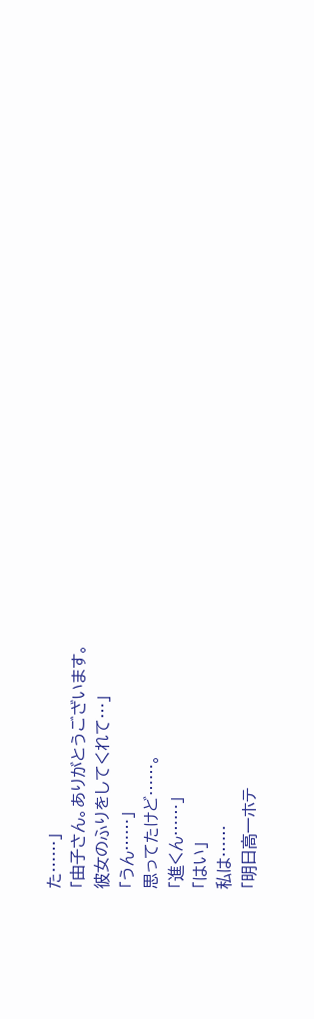た……」
「由子さん。ありがとうございます。
彼女のふりをしてくれて…」
「うん……」
思ってたけど……。
「進くん……」
「はい」
私は……
「明日高一ホテ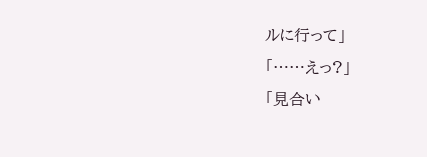ルに行って」
「……えっ?」
「見合い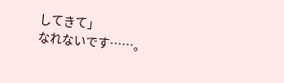してきて」
なれないです……。